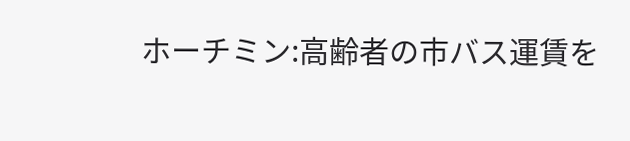ホーチミン:高齢者の市バス運賃を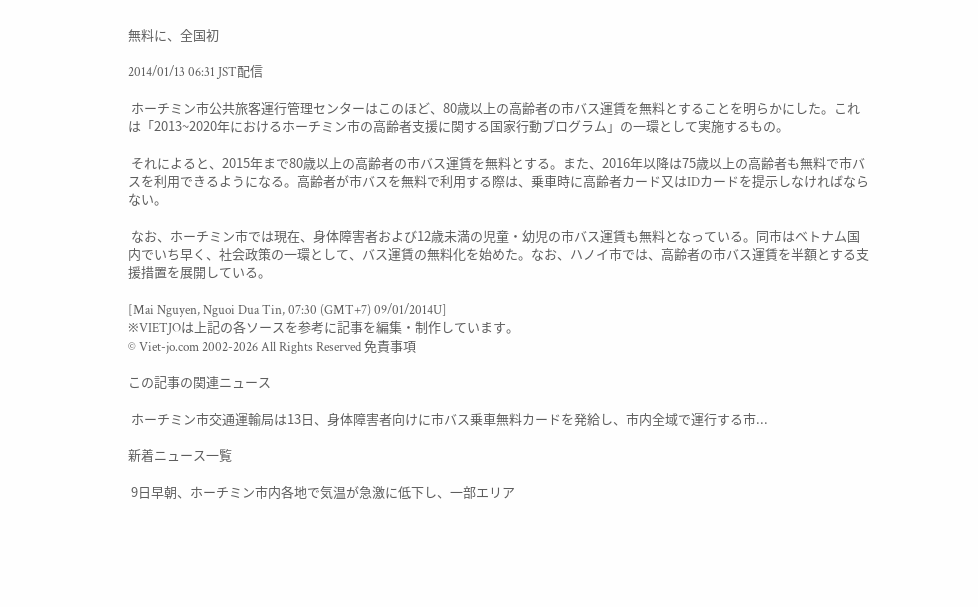無料に、全国初

2014/01/13 06:31 JST配信

 ホーチミン市公共旅客運行管理センターはこのほど、80歳以上の高齢者の市バス運賃を無料とすることを明らかにした。これは「2013~2020年におけるホーチミン市の高齢者支援に関する国家行動プログラム」の一環として実施するもの。

 それによると、2015年まで80歳以上の高齢者の市バス運賃を無料とする。また、2016年以降は75歳以上の高齢者も無料で市バスを利用できるようになる。高齢者が市バスを無料で利用する際は、乗車時に高齢者カード又はIDカードを提示しなければならない。

 なお、ホーチミン市では現在、身体障害者および12歳未満の児童・幼児の市バス運賃も無料となっている。同市はベトナム国内でいち早く、社会政策の一環として、バス運賃の無料化を始めた。なお、ハノイ市では、高齢者の市バス運賃を半額とする支援措置を展開している。

[Mai Nguyen, Nguoi Dua Tin, 07:30 (GMT+7) 09/01/2014U]
※VIETJOは上記の各ソースを参考に記事を編集・制作しています。
© Viet-jo.com 2002-2026 All Rights Reserved 免責事項

この記事の関連ニュース

 ホーチミン市交通運輸局は13日、身体障害者向けに市バス乗車無料カードを発給し、市内全域で運行する市...

新着ニュース一覧

 9日早朝、ホーチミン市内各地で気温が急激に低下し、一部エリア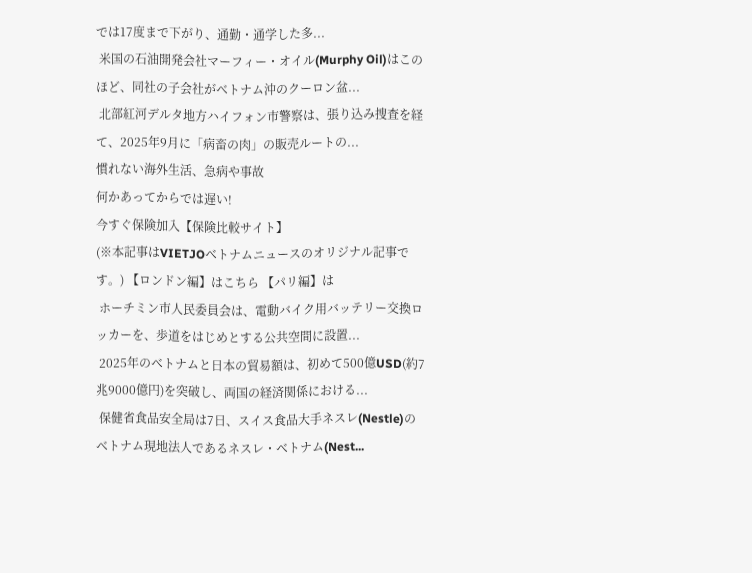では17度まで下がり、通勤・通学した多...
 米国の石油開発会社マーフィー・オイル(Murphy Oil)はこのほど、同社の子会社がベトナム沖のクーロン盆...
 北部紅河デルタ地方ハイフォン市警察は、張り込み捜査を経て、2025年9月に「病畜の肉」の販売ルートの...
慣れない海外生活、急病や事故
何かあってからでは遅い!
今すぐ保険加入【保険比較サイト】
(※本記事はVIETJOベトナムニュースのオリジナル記事です。) 【ロンドン編】はこちら 【パリ編】は
 ホーチミン市人民委員会は、電動バイク用バッテリー交換ロッカーを、歩道をはじめとする公共空間に設置...
 2025年のベトナムと日本の貿易額は、初めて500億USD(約7兆9000億円)を突破し、両国の経済関係における...
 保健省食品安全局は7日、スイス食品大手ネスレ(Nestle)のベトナム現地法人であるネスレ・ベトナム(Nest...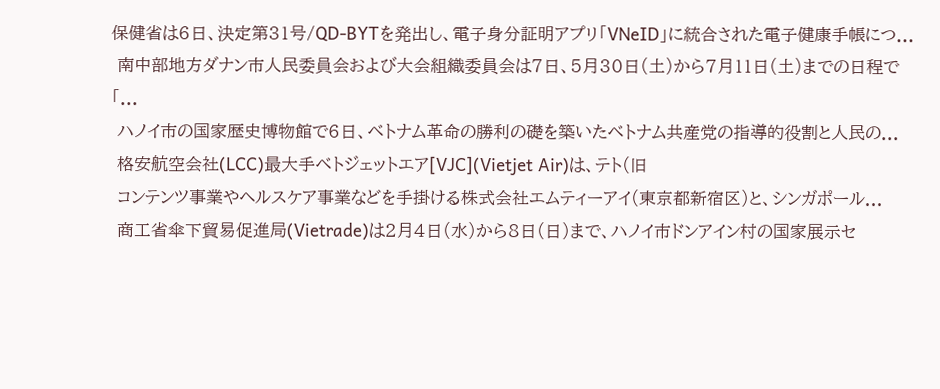保健省は6日、決定第31号/QD-BYTを発出し、電子身分証明アプリ「VNeID」に統合された電子健康手帳につ...
 南中部地方ダナン市人民委員会および大会組織委員会は7日、5月30日(土)から7月11日(土)までの日程で「...
 ハノイ市の国家歴史博物館で6日、ベトナム革命の勝利の礎を築いたベトナム共産党の指導的役割と人民の...
 格安航空会社(LCC)最大手ベトジェットエア[VJC](Vietjet Air)は、テト(旧
 コンテンツ事業やヘルスケア事業などを手掛ける株式会社エムティーアイ(東京都新宿区)と、シンガポール...
 商工省傘下貿易促進局(Vietrade)は2月4日(水)から8日(日)まで、ハノイ市ドンアイン村の国家展示セ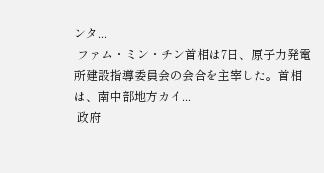ンタ...
 ファム・ミン・チン首相は7日、原子力発電所建設指導委員会の会合を主宰した。首相は、南中部地方カイ...
 政府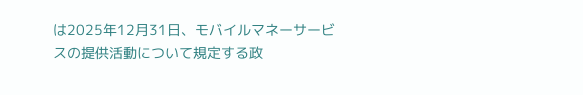は2025年12月31日、モバイルマネーサービスの提供活動について規定する政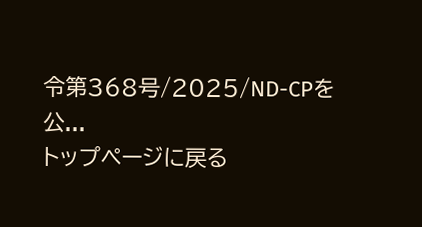令第368号/2025/ND-CPを公...
トップページに戻る